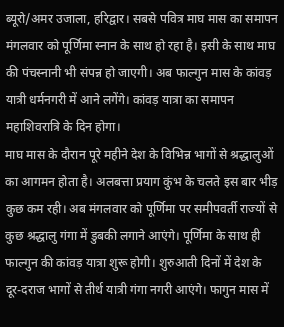ब्यूरो/अमर उजाला, हरिद्वार। सबसे पवित्र माघ मास का समापन मंगलवार को पूर्णिमा स्नान के साथ हो रहा है। इसी के साथ माघ की पंचस्नानी भी संपन्न हो जाएगी। अब फाल्गुन मास के कांवड़ यात्री धर्मनगरी में आने लगेंगे। कांवड़ यात्रा का समापन महाशिवरात्रि के दिन होगा।
माघ मास के दौरान पूरे महीने देश के विभिन्न भागों से श्रद्धालुओं का आगमन होता है। अलबत्ता प्रयाग कुंभ के चलते इस बार भीड़ कुछ कम रही। अब मंगलवार को पूर्णिमा पर समीपवर्ती राज्यों से कुछ श्रद्धालु गंगा में डुबकी लगाने आएंगे। पूर्णिमा के साथ ही फाल्गुन की कांवड़ यात्रा शुरू होगी। शुरुआती दिनों में देश के दूर-दराज भागों से तीर्थ यात्री गंगा नगरी आएंगे। फागुन मास में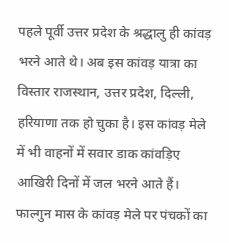पहले पूर्वी उत्तर प्रदेश के श्रद्धालु ही कांवड़ भरने आते थे। अब इस कांवड़ यात्रा का विस्तार राजस्थान, उत्तर प्रदेश, दिल्ली, हरियाणा तक हो चुका है। इस कांवड़ मेले में भी वाहनों में सवार डाक कांवड़िए आखिरी दिनों में जल भरने आते हैं। फाल्गुन मास के कांवड़ मेले पर पंचकों का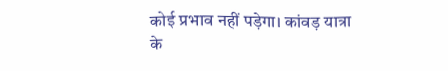कोई प्रभाव नहीं पड़ेगा। कांवड़ यात्रा के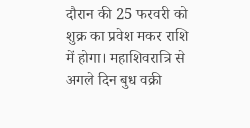दौरान की 25 फरवरी को शुक्र का प्रवेश मकर राशि में होगा। महाशिवरात्रि से अगले दिन बुध वक्री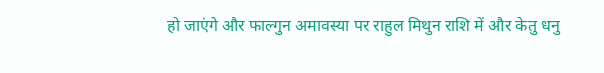हो जाएंगे और फाल्गुन अमावस्या पर राहुल मिथुन राशि में और केतु धनु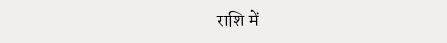राशि में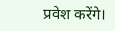प्रवेश करेंगे।